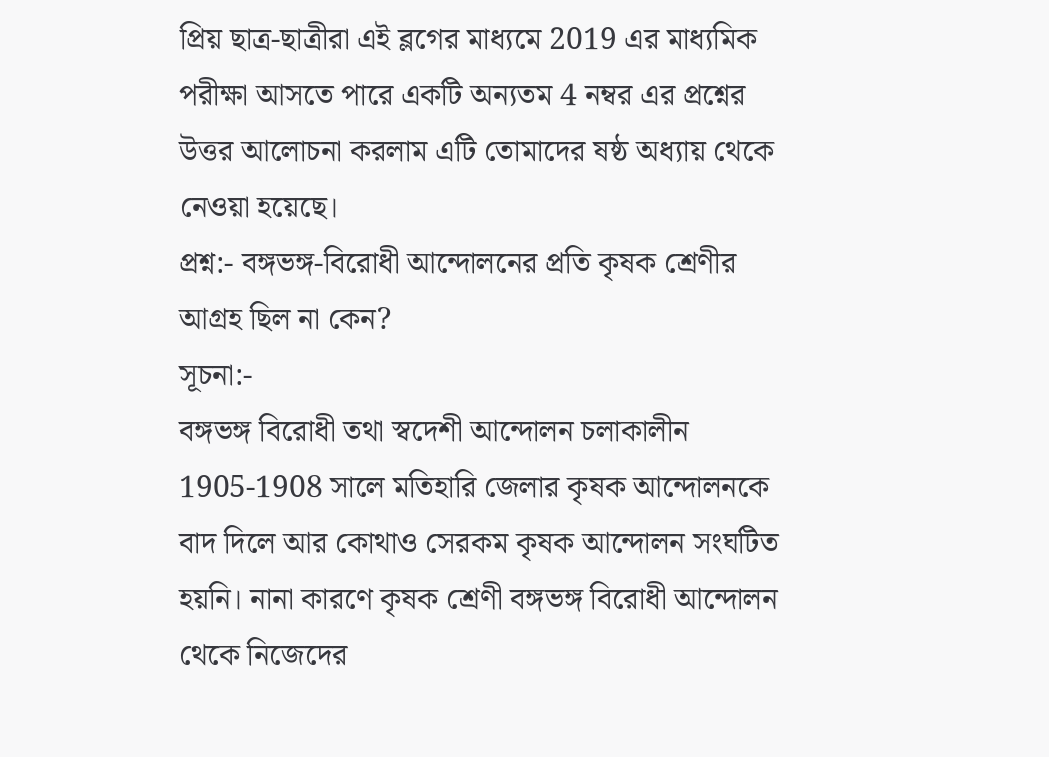প্রিয় ছাত্র-ছাত্রীরা এই ব্লগের মাধ্যমে 2019 এর মাধ্যমিক পরীক্ষা আসতে পারে একটি অন্যতম 4 নম্বর এর প্রশ্নের উত্তর আলোচনা করলাম এটি তোমাদের ষষ্ঠ অধ্যায় থেকে নেওয়া হয়েছে।
প্রশ্ন:- বঙ্গভঙ্গ-বিরোধী আন্দোলনের প্রতি কৃষক শ্রেণীর আগ্রহ ছিল না কেন?
সূচনা:-
বঙ্গভঙ্গ বিরোধী তথা স্বদেশী আন্দোলন চলাকালীন 1905-1908 সালে মতিহারি জেলার কৃষক আন্দোলনকে বাদ দিলে আর কোথাও সেরকম কৃষক আন্দোলন সংঘটিত হয়নি। নানা কারণে কৃষক শ্রেণী বঙ্গভঙ্গ বিরোধী আন্দোলন থেকে নিজেদের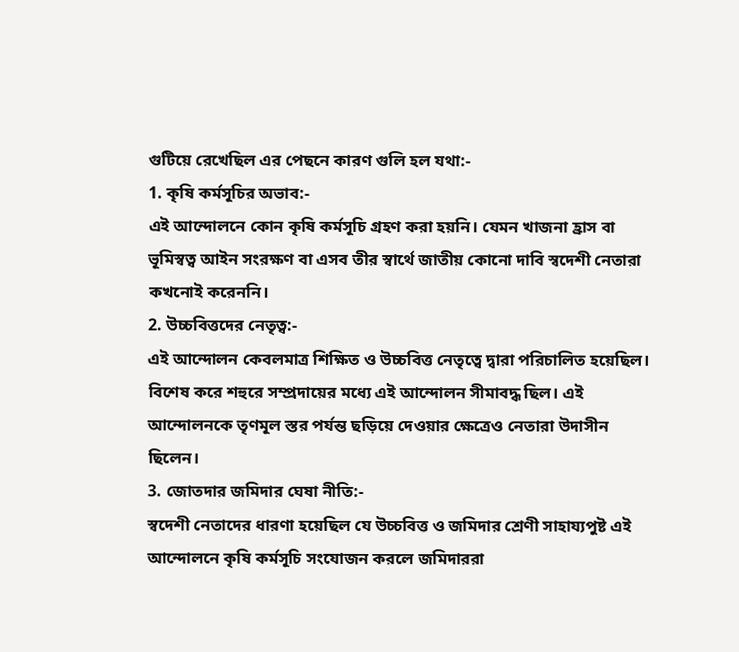গুটিয়ে রেখেছিল এর পেছনে কারণ গুলি হল যথা:-
1. কৃষি কর্মসূচির অভাব:-
এই আন্দোলনে কোন কৃষি কর্মসূচি গ্রহণ করা হয়নি। যেমন খাজনা হ্রাস বা ভূমিস্বত্ব আইন সংরক্ষণ বা এসব তীর স্বার্থে জাতীয় কোনো দাবি স্বদেশী নেতারা কখনোই করেননি।
2. উচ্চবিত্তদের নেতৃত্ব:-
এই আন্দোলন কেবলমাত্র শিক্ষিত ও উচ্চবিত্ত নেতৃত্বে দ্বারা পরিচালিত হয়েছিল। বিশেষ করে শহুরে সম্প্রদায়ের মধ্যে এই আন্দোলন সীমাবদ্ধ ছিল। এই আন্দোলনকে তৃণমূল স্তর পর্যন্ত ছড়িয়ে দেওয়ার ক্ষেত্রেও নেতারা উদাসীন ছিলেন।
3. জোতদার জমিদার ঘেষা নীতি:-
স্বদেশী নেতাদের ধারণা হয়েছিল যে উচ্চবিত্ত ও জমিদার শ্রেণী সাহায্যপুষ্ট এই আন্দোলনে কৃষি কর্মসূচি সংযোজন করলে জমিদাররা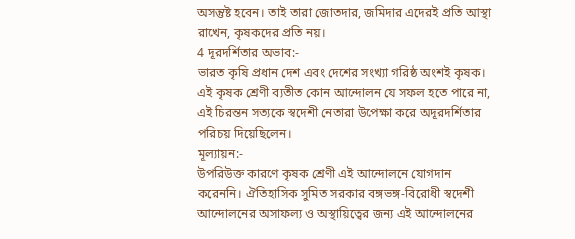অসন্তুষ্ট হবেন। তাই তারা জোতদার, জমিদার এদেরই প্রতি আস্থা রাখেন, কৃষকদের প্রতি নয়।
4 দূরদর্শিতার অভাব:-
ভারত কৃষি প্রধান দেশ এবং দেশের সংখ্যা গরিষ্ঠ অংশই কৃষক। এই কৃষক শ্রেণী ব্যতীত কোন আন্দোলন যে সফল হতে পারে না, এই চিরন্তন সত্যকে স্বদেশী নেতারা উপেক্ষা করে অদূরদর্শিতার পরিচয় দিয়েছিলেন।
মূল্যায়ন:-
উপরিউক্ত কারণে কৃষক শ্রেণী এই আন্দোলনে যোগদান করেননি। ঐতিহাসিক সুমিত সরকার বঙ্গভঙ্গ-বিরোধী স্বদেশী আন্দোলনের অসাফল্য ও অস্থায়িত্বের জন্য এই আন্দোলনের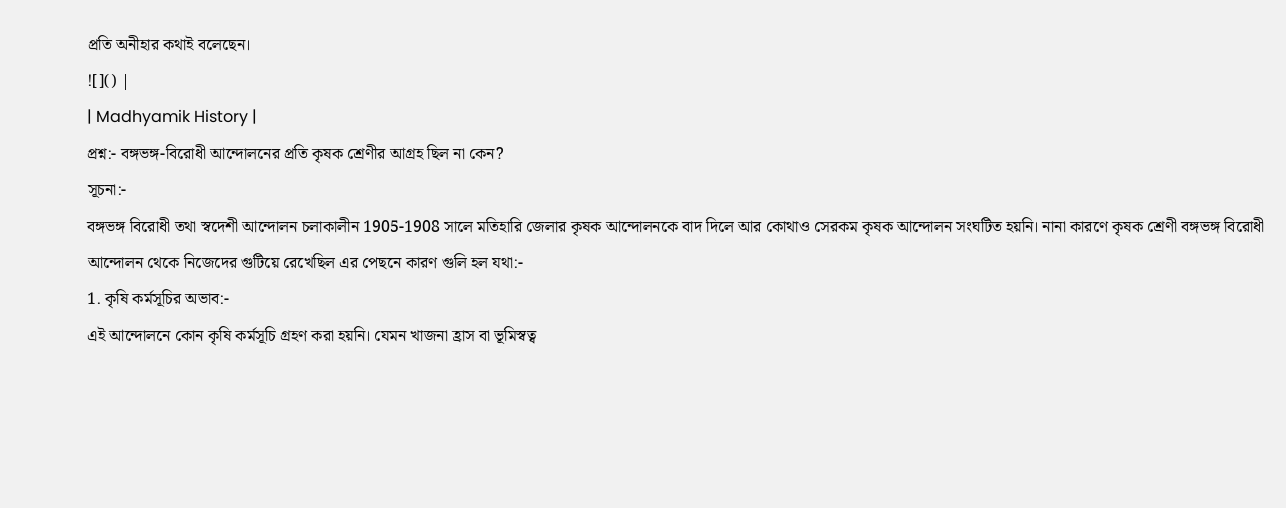প্রতি অনীহার কথাই বলেছেন।
![]() |
| Madhyamik History |
প্রশ্ন:- বঙ্গভঙ্গ-বিরোধী আন্দোলনের প্রতি কৃষক শ্রেণীর আগ্রহ ছিল না কেন?
সূচনা:-
বঙ্গভঙ্গ বিরোধী তথা স্বদেশী আন্দোলন চলাকালীন 1905-1908 সালে মতিহারি জেলার কৃষক আন্দোলনকে বাদ দিলে আর কোথাও সেরকম কৃষক আন্দোলন সংঘটিত হয়নি। নানা কারণে কৃষক শ্রেণী বঙ্গভঙ্গ বিরোধী আন্দোলন থেকে নিজেদের গুটিয়ে রেখেছিল এর পেছনে কারণ গুলি হল যথা:-
1. কৃষি কর্মসূচির অভাব:-
এই আন্দোলনে কোন কৃষি কর্মসূচি গ্রহণ করা হয়নি। যেমন খাজনা হ্রাস বা ভূমিস্বত্ব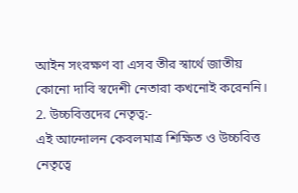আইন সংরক্ষণ বা এসব তীর স্বার্থে জাতীয় কোনো দাবি স্বদেশী নেতারা কখনোই করেননি।
2. উচ্চবিত্তদের নেতৃত্ব:-
এই আন্দোলন কেবলমাত্র শিক্ষিত ও উচ্চবিত্ত নেতৃত্বে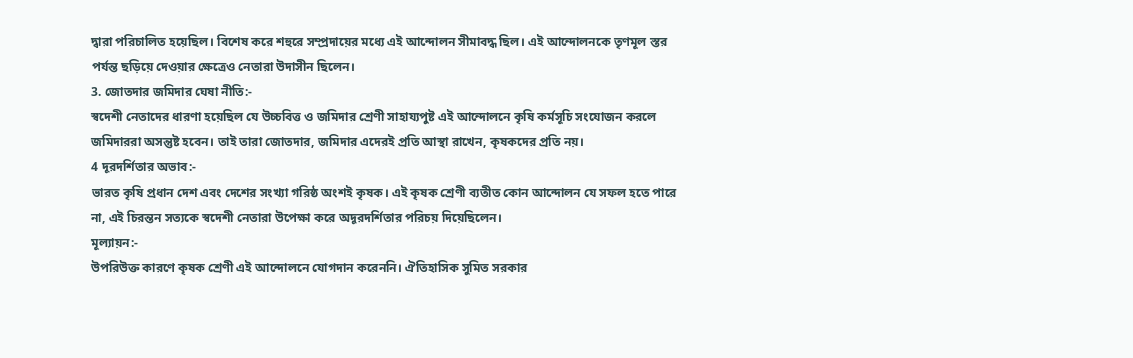দ্বারা পরিচালিত হয়েছিল। বিশেষ করে শহুরে সম্প্রদায়ের মধ্যে এই আন্দোলন সীমাবদ্ধ ছিল। এই আন্দোলনকে তৃণমূল স্তর পর্যন্ত ছড়িয়ে দেওয়ার ক্ষেত্রেও নেতারা উদাসীন ছিলেন।
3. জোতদার জমিদার ঘেষা নীতি:-
স্বদেশী নেতাদের ধারণা হয়েছিল যে উচ্চবিত্ত ও জমিদার শ্রেণী সাহায্যপুষ্ট এই আন্দোলনে কৃষি কর্মসূচি সংযোজন করলে জমিদাররা অসন্তুষ্ট হবেন। তাই তারা জোতদার, জমিদার এদেরই প্রতি আস্থা রাখেন, কৃষকদের প্রতি নয়।
4 দূরদর্শিতার অভাব:-
ভারত কৃষি প্রধান দেশ এবং দেশের সংখ্যা গরিষ্ঠ অংশই কৃষক। এই কৃষক শ্রেণী ব্যতীত কোন আন্দোলন যে সফল হতে পারে না, এই চিরন্তন সত্যকে স্বদেশী নেতারা উপেক্ষা করে অদূরদর্শিতার পরিচয় দিয়েছিলেন।
মূল্যায়ন:-
উপরিউক্ত কারণে কৃষক শ্রেণী এই আন্দোলনে যোগদান করেননি। ঐতিহাসিক সুমিত সরকার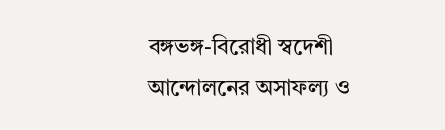বঙ্গভঙ্গ-বিরোধী স্বদেশী আন্দোলনের অসাফল্য ও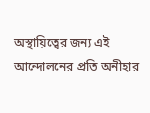অস্থায়িত্বের জন্য এই আন্দোলনের প্রতি অনীহার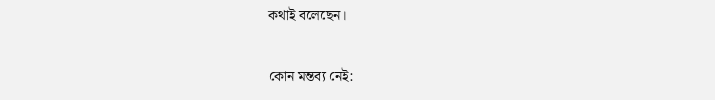কথাই বলেছেন।

কোন মন্তব্য নেই: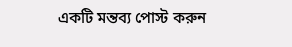একটি মন্তব্য পোস্ট করুন